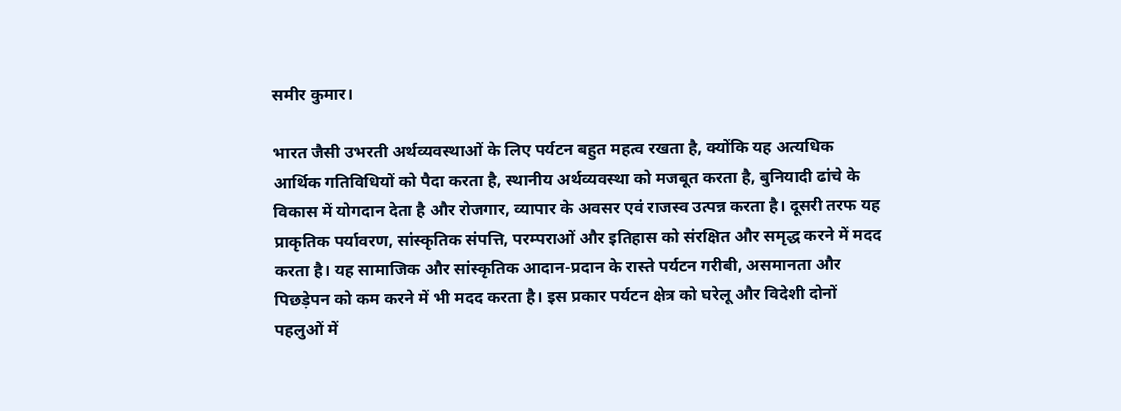समीर कुमार।

भारत जैसी उभरती अर्थव्यवस्थाओं के लिए पर्यटन बहुत महत्व रखता है, क्योंकि यह अत्यधिक आर्थिक गतिविधियों को पैदा करता है, स्थानीय अर्थव्यवस्था को मजबूत करता है, बुनियादी ढांचे के विकास में योगदान देता है और रोजगार, व्यापार के अवसर एवं राजस्व उत्पन्न करता है। दूसरी तरफ यह प्राकृतिक पर्यावरण, सांस्कृतिक संपत्ति, परम्पराओं और इतिहास को संरक्षित और समृद्ध करने में मदद करता है। यह सामाजिक और सांस्कृतिक आदान-प्रदान के रास्ते पर्यटन गरीबी, असमानता और पिछड़ेपन को कम करने में भी मदद करता है। इस प्रकार पर्यटन क्षेत्र को घरेलू और विदेशी दोनों पहलुओं में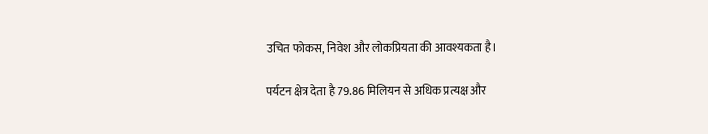उचित फोकस, निवेश और लोकप्रियता की आवश्यकता है।

पर्यटन क्षेत्र देता है 79.86 मिलियन से अधिक प्रत्यक्ष और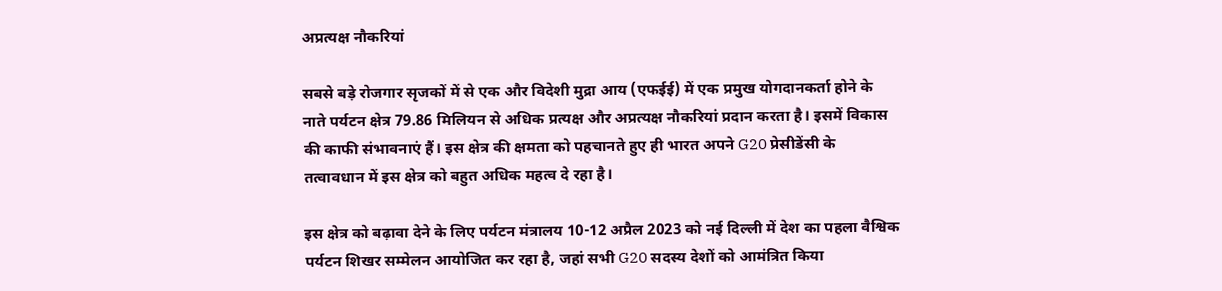अप्रत्यक्ष नौकरियां

सबसे बड़े रोजगार सृजकों में से एक और विदेशी मुद्रा आय (एफईई) में एक प्रमुख योगदानकर्ता होने के नाते पर्यटन क्षेत्र 79.86 मिलियन से अधिक प्रत्यक्ष और अप्रत्यक्ष नौकरियां प्रदान करता है। इसमें विकास की काफी संभावनाएं हैं। इस क्षेत्र की क्षमता को पहचानते हुए ही भारत अपने G20 प्रेसीडेंसी के तत्वावधान में इस क्षेत्र को बहुत अधिक महत्व दे रहा है।

इस क्षेत्र को बढ़ावा देने के लिए पर्यटन मंत्रालय 10-12 अप्रैल 2023 को नई दिल्ली में देश का पहला वैश्विक पर्यटन शिखर सम्मेलन आयोजित कर रहा है, जहां सभी G20 सदस्य देशों को आमंत्रित किया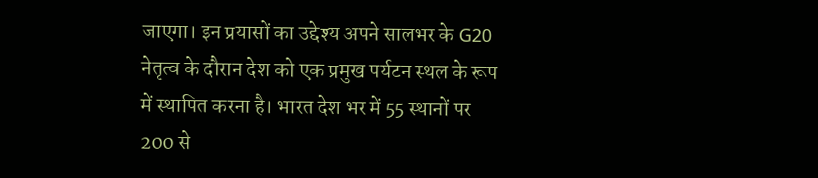जाएगा। इन प्रयासों का उद्देश्य अपने सालभर के G20 नेतृत्व के दौरान देश को एक प्रमुख पर्यटन स्थल के रूप में स्थापित करना है। भारत देश भर में 55 स्थानों पर 200 से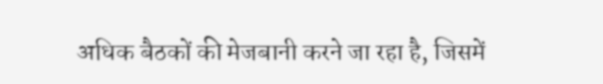अधिक बैठकों की मेजबानी करने जा रहा है, जिसमें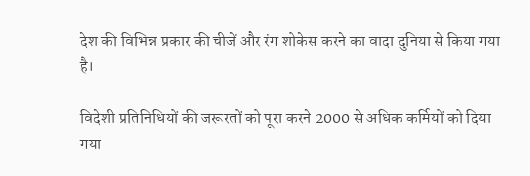देश की विभिन्न प्रकार की चीजें और रंग शोकेस करने का वादा दुनिया से किया गया है।

विदेशी प्रतिनिधियों की जरूरतों को पूरा करने 2000 से अधिक कर्मियों को दिया गया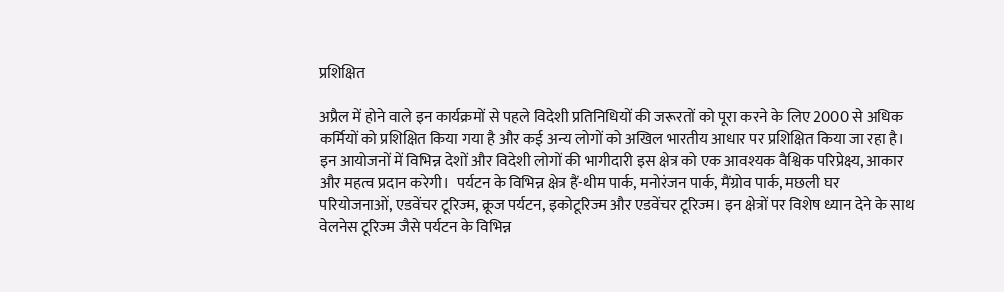प्रशिक्षित

अप्रैल में होने वाले इन कार्यक्रमों से पहले विदेशी प्रतिनिधियों की जरूरतों को पूरा करने के लिए 2000 से अधिक कर्मियों को प्रशिक्षित किया गया है और कई अन्य लोगों को अखिल भारतीय आधार पर प्रशिक्षित किया जा रहा है। इन आयोजनों में विभिन्न देशों और विदेशी लोगों की भागीदारी इस क्षेत्र को एक आवश्यक वैश्विक परिप्रेक्ष्य, आकार और महत्व प्रदान करेगी।  पर्यटन के विभिन्न क्षेत्र हैं-थीम पार्क, मनोरंजन पार्क, मैंग्रोव पार्क, मछली घर परियोजनाओं, एडवेंचर टूरिज्म, क्रूज पर्यटन, इकोटूरिज्म और एडवेंचर टूरिज्म। इन क्षेत्रों पर विशेष ध्यान देने के साथ वेलनेस टूरिज्म जैसे पर्यटन के विभिन्न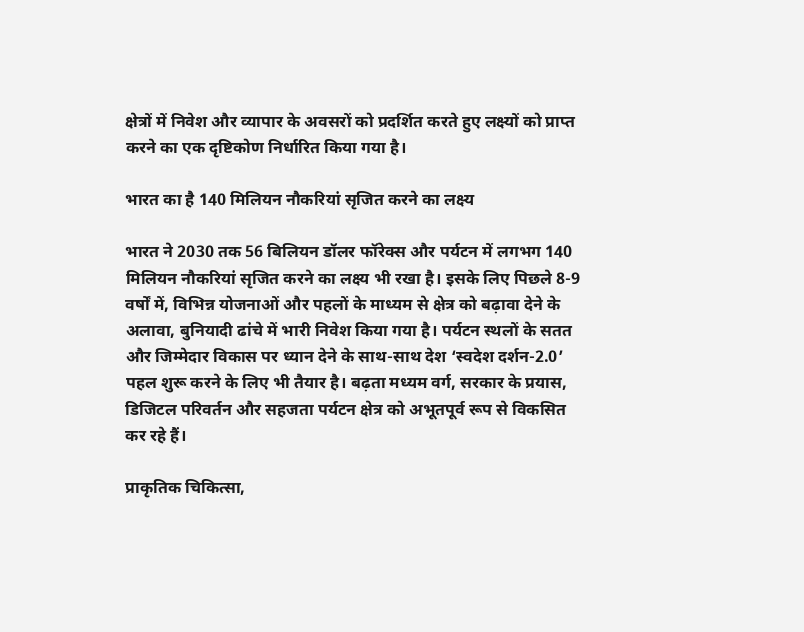क्षेत्रों में निवेश और व्यापार के अवसरों को प्रदर्शित करते हुए लक्ष्यों को प्राप्त करने का एक दृष्टिकोण निर्धारित किया गया है।

भारत का है 140 मिलियन नौकरियां सृजित करने का लक्ष्य

भारत ने 2030 तक 56 बिलियन डॉलर फॉरेक्स और पर्यटन में लगभग 140 मिलियन नौकरियां सृजित करने का लक्ष्य भी रखा है। इसके लिए पिछले 8-9 वर्षों में, विभिन्न योजनाओं और पहलों के माध्यम से क्षेत्र को बढ़ावा देने के अलावा, बुनियादी ढांचे में भारी निवेश किया गया है। पर्यटन स्थलों के सतत और जिम्मेदार विकास पर ध्यान देने के साथ-साथ देश ‘स्वदेश दर्शन-2.0’ पहल शुरू करने के लिए भी तैयार है। बढ़ता मध्यम वर्ग, सरकार के प्रयास, डिजिटल परिवर्तन और सहजता पर्यटन क्षेत्र को अभूतपूर्व रूप से विकसित कर रहे हैं।

प्राकृतिक चिकित्सा,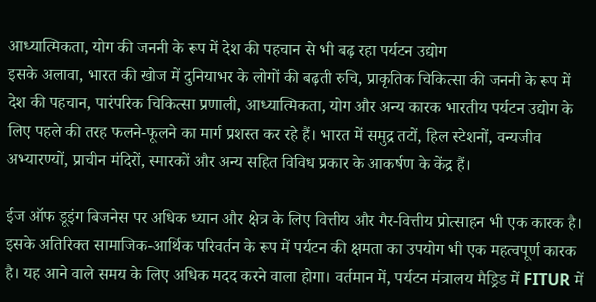आध्‍यात्‍म‍िकता, योग की जननी के रूप में देश की पहचान से भी बढ़ रहा पर्यटन उद्योग
इसके अलावा, भारत की खोज में दुनियाभर के लोगों की बढ़ती रुचि, प्राकृतिक चिकित्सा की जननी के रूप में देश की पहचान, पारंपरिक चिकित्सा प्रणाली, आध्यात्मिकता, योग और अन्य कारक भारतीय पर्यटन उद्योग के लिए पहले की तरह फलने-फूलने का मार्ग प्रशस्त कर रहे हैं। भारत में समुद्र तटों, हिल स्टेशनों, वन्यजीव अभ्यारण्यों, प्राचीन मंदिरों, स्मारकों और अन्य सहित विविध प्रकार के आकर्षण के केंद्र हैं।

ईज ऑफ डूइंग बिजनेस पर अधिक ध्यान और क्षेत्र के लिए वित्तीय और गैर-वित्तीय प्रोत्साहन भी एक कारक है। इसके अतिरिक्त सामाजिक-आर्थिक परिवर्तन के रूप में पर्यटन की क्षमता का उपयोग भी एक महत्वपूर्ण कारक है। यह आने वाले समय के लिए अधिक मदद करने वाला होगा। वर्तमान में, पर्यटन मंत्रालय मैड्रिड में FITUR में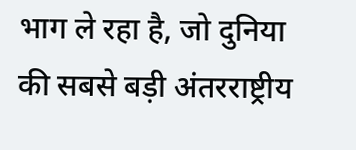भाग ले रहा है, जो दुनिया की सबसे बड़ी अंतरराष्ट्रीय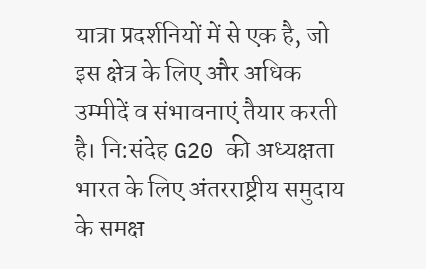यात्रा प्रदर्शनियों में से एक है, जो इस क्षेत्र के लिए और अधिक उम्मीदें व संभावनाएं तैयार करती है। नि:संदेह G20 की अध्यक्षता भारत के लिए अंतरराष्ट्रीय समुदाय के समक्ष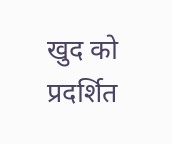खुद को प्रदर्शित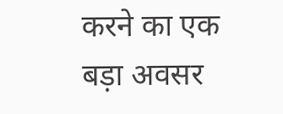करने का एक बड़ा अवसर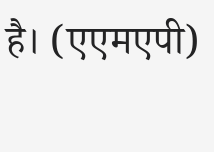है। (एएमएपी)